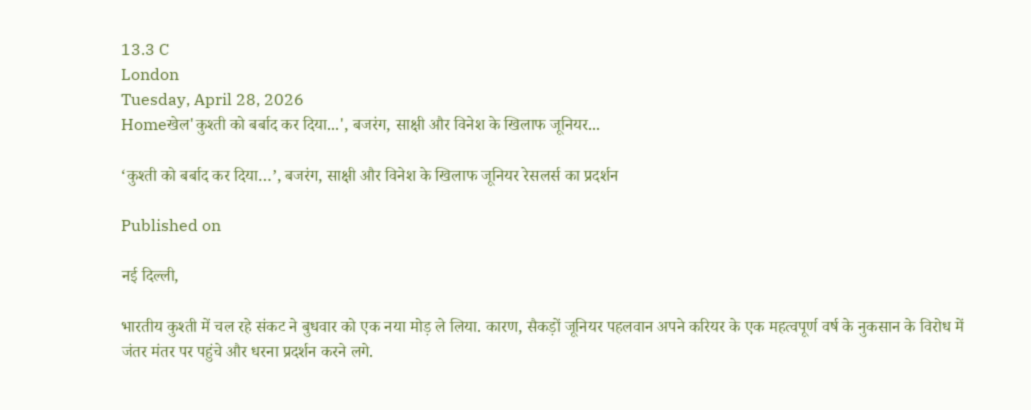13.3 C
London
Tuesday, April 28, 2026
Homeखेल'कुश्ती को बर्बाद कर दिया...', बजरंग, साक्षी और विनेश के खिलाफ जूनियर...

‘कुश्ती को बर्बाद कर दिया…’, बजरंग, साक्षी और विनेश के खिलाफ जूनियर रेसलर्स का प्रदर्शन

Published on

नई दिल्ली,

भारतीय कुश्ती में चल रहे संकट ने बुधवार को एक नया मोड़ ले लिया. कारण, सैकड़ों जूनियर पहलवान अपने करियर के एक महत्वपूर्ण वर्ष के नुकसान के विरोध में जंतर मंतर पर पहुंचे और धरना प्रदर्शन करने लगे.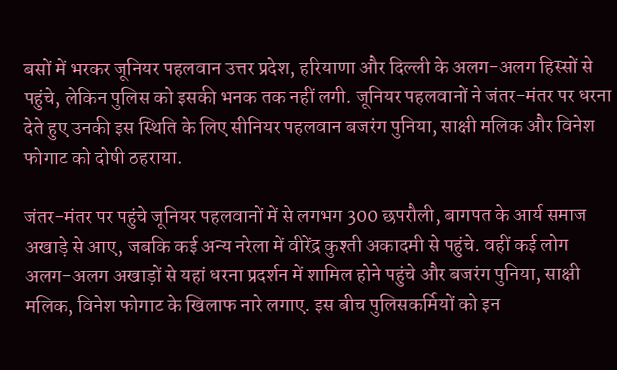बसों में भरकर जूनियर पहलवान उत्तर प्रदेश, हरियाणा और दिल्ली के अलग-अलग हिस्सों से पहुंचे, लेकिन पुलिस को इसकी भनक तक नहीं लगी. जूनियर पहलवानों ने जंतर-मंतर पर धरना देते हुए उनकी इस स्थिति के लिए सीनियर पहलवान बजरंग पुनिया, साक्षी मलिक और विनेश फोगाट को दोषी ठहराया.

जंतर-मंतर पर पहुंचे जूनियर पहलवानों में से लगभग 300 छपरौली, बागपत के आर्य समाज अखाड़े से आए, जबकि कई अन्य नरेला में वीरेंद्र कुश्ती अकादमी से पहुंचे. वहीं कई लोग अलग-अलग अखाड़ों से यहां धरना प्रदर्शन में शामिल होने पहुंचे और बजरंग पुनिया, साक्षी मलिक, विनेश फोगाट के खिलाफ नारे लगाए. इस बीच पुलिसकर्मियों को इन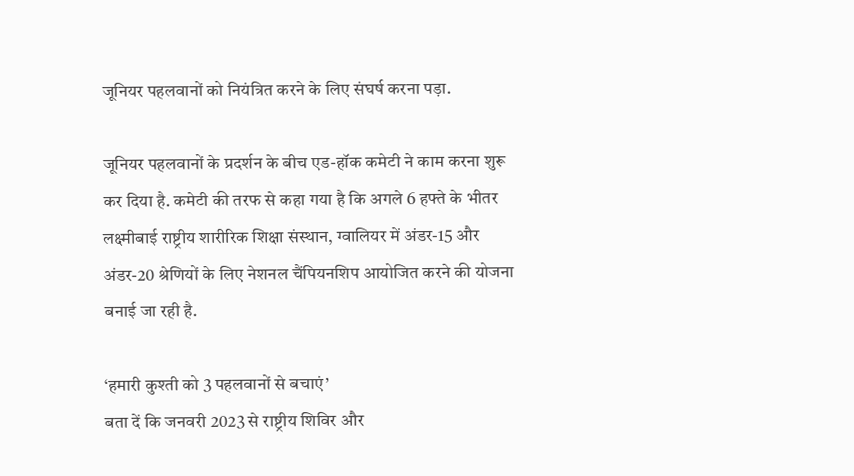जूनियर पहलवानों को नियंत्रित करने के लिए संघर्ष करना पड़ा.

जूनियर पहलवानों के प्रदर्शन के बीच एड-हॉक कमेटी ने काम करना शुरू कर दिया है. कमेटी की तरफ से कहा गया है कि अगले 6 हफ्ते के भीतर लक्ष्मीबाई राष्ट्रीय शारीरिक शिक्षा संस्थान, ग्वालियर में अंडर-15 और अंडर-20 श्रेणियों के लिए नेशनल चैंपियनशिप आयोजित करने की योजना बनाई जा रही है.

‘हमारी कुश्ती को 3 पहलवानों से बचाएं’
बता दें कि जनवरी 2023 से राष्ट्रीय शिविर और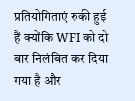प्रतियोगिताएं रुकी हुई हैं क्योंकि WFI को दो बार निलंबित कर दिया गया है और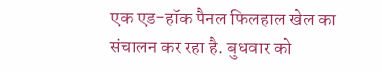एक एड-हॉक पैनल फिलहाल खेल का संचालन कर रहा है. बुधवार को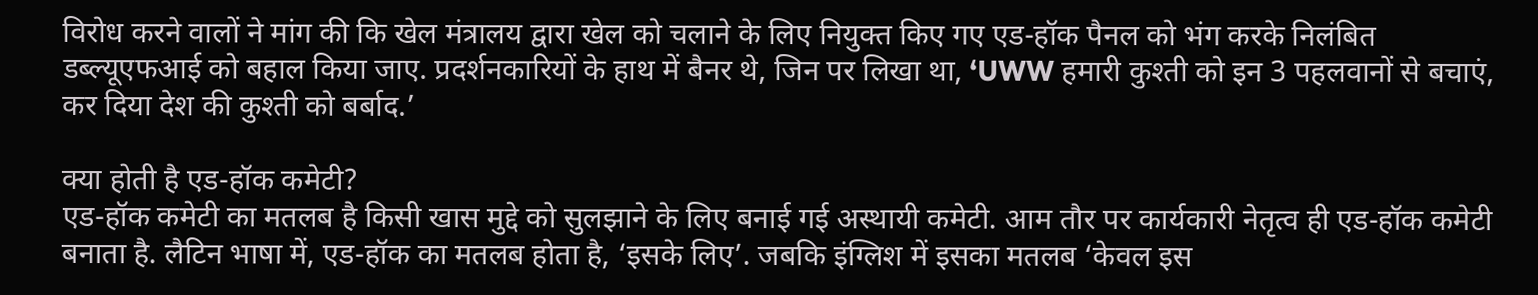विरोध करने वालों ने मांग की कि खेल मंत्रालय द्वारा खेल को चलाने के लिए नियुक्त किए गए एड-हॉक पैनल को भंग करके निलंबित डब्ल्यूएफआई को बहाल किया जाए. प्रदर्शनकारियों के हाथ में बैनर थे, जिन पर लिखा था, ‘UWW हमारी कुश्ती को इन 3 पहलवानों से बचाएं, कर दिया देश की कुश्ती को बर्बाद.’

क्या होती है एड-हॉक कमेटी?
एड-हॉक कमेटी का मतलब है किसी खास मुद्दे को सुलझाने के लिए बनाई गई अस्थायी कमेटी. आम तौर पर कार्यकारी नेतृत्व ही एड-हॉक कमेटी बनाता है. लैटिन भाषा में, एड-हॉक का मतलब होता है, ‘इसके लिए’. जबकि इंग्लिश में इसका मतलब ‘केवल इस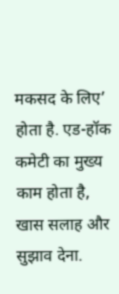मकसद के लिए’ होता है. एड-हॉक कमेटी का मुख्य काम होता है, खास सलाह और सुझाव देना.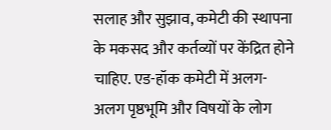सलाह और सुझाव, कमेटी की स्थापना के मकसद और कर्तव्यों पर केंद्रित होने चाहिए. एड-हॉक कमेटी में अलग-अलग पृष्ठभूमि और विषयों के लोग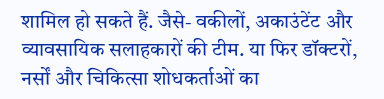शामिल हो सकते हैं. जैसे- वकीलों, अकाउंटेंट और व्यावसायिक सलाहकारों की टीम. या फिर डॉक्टरों, नर्सों और चिकित्सा शोधकर्ताओं का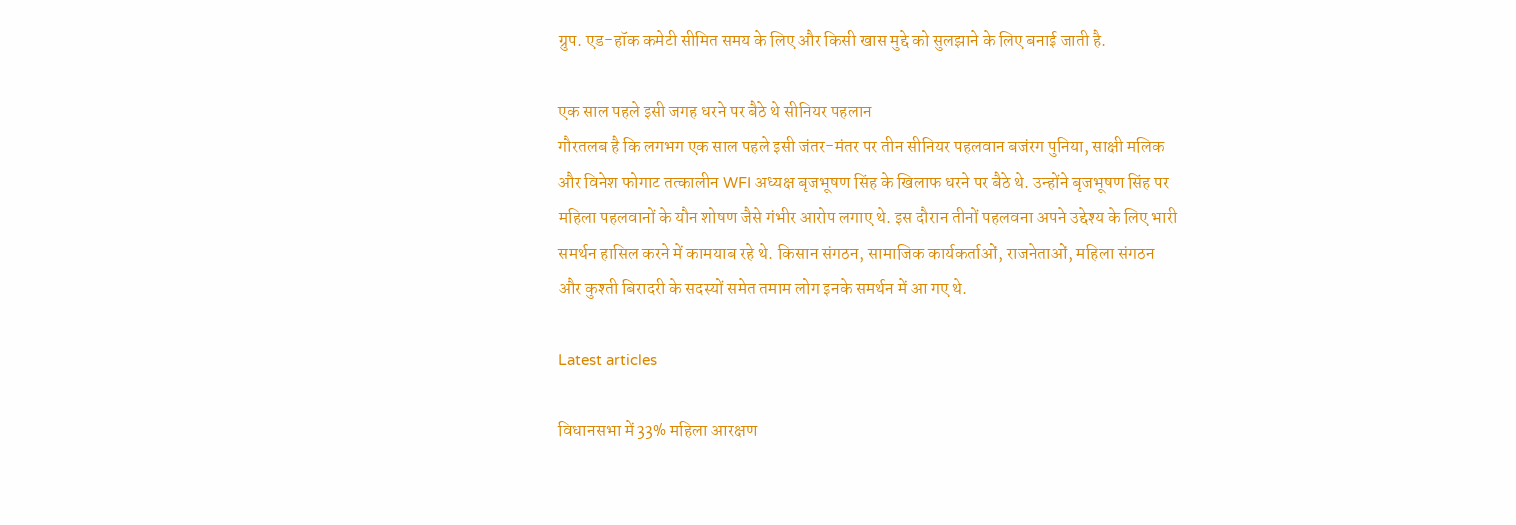ग्रुप. एड-हॉक कमेटी सीमित समय के लिए और किसी खास मुद्दे को सुलझाने के लिए बनाई जाती है.

एक साल पहले इसी जगह धरने पर बैठे थे सीनियर पहलान
गौरतलब है कि लगभग एक साल पहले इसी जंतर-मंतर पर तीन सीनियर पहलवान बजंरग पुनिया, साक्षी मलिक और विनेश फोगाट तत्कालीन WFI अध्यक्ष बृजभूषण सिंह के खिलाफ धरने पर बैठे थे. उन्होंने बृजभूषण सिंह पर महिला पहलवानों के यौन शोषण जैसे गंभीर आरोप लगाए थे. इस दौरान तीनों पहलवना अपने उद्देश्य के लिए भारी समर्थन हासिल करने में कामयाब रहे थे. किसान संगठन, सामाजिक कार्यकर्ताओं, राजनेताओं, महिला संगठन और कुश्ती बिरादरी के सदस्यों समेत तमाम लोग इनके समर्थन में आ गए थे.

Latest articles

विधानसभा में 33% महिला आरक्षण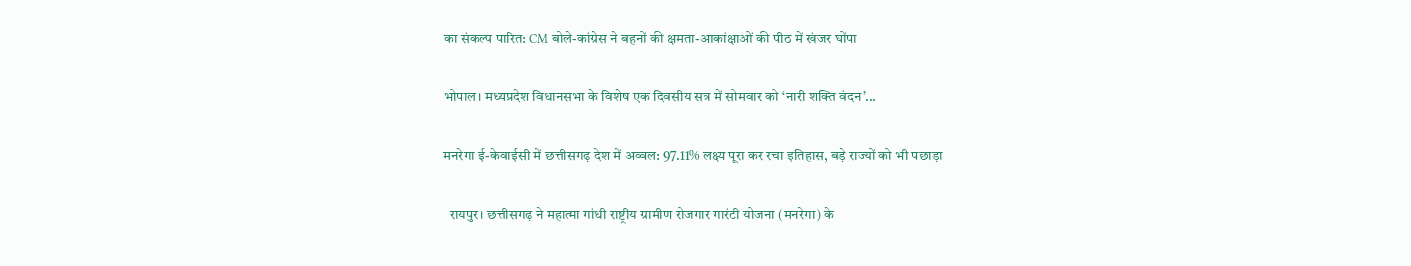का संकल्प पारित: CM बोले-कांग्रेस ने बहनों की क्षमता-आकांक्षाओं की पीठ में खंजर घोंपा

भोपाल। मध्यप्रदेश विधानसभा के विशेष एक दिवसीय सत्र में सोमवार को ‘नारी शक्ति वंदन’...

मनरेगा ई-केवाईसी में छत्तीसगढ़ देश में अव्वल: 97.11% लक्ष्य पूरा कर रचा इतिहास, बड़े राज्यों को भी पछाड़ा

  रायपुर। छत्तीसगढ़ ने महात्मा गांधी राष्ट्रीय ग्रामीण रोजगार गारंटी योजना (मनरेगा) के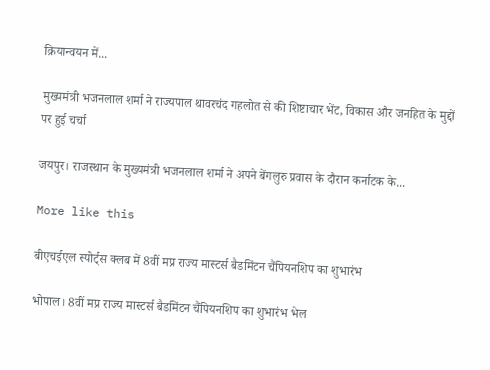क्रियान्वयन में...

मुख्यमंत्री भजनलाल शर्मा ने राज्यपाल थावरचंद गहलोत से की शिष्टाचार भेंट, विकास और जनहित के मुद्दों पर हुई चर्चा

जयपुर। राजस्थान के मुख्यमंत्री भजनलाल शर्मा ने अपने बेंगलुरु प्रवास के दौरान कर्नाटक के...

More like this

बीएचईएल स्पोर्ट्स क्लब में 8वीं मप्र राज्य मास्टर्स बैडमिंटन चैंपियनशिप का शुभारंभ

भोपाल। 8वीं मप्र राज्य मास्टर्स बैडमिंटन चैंपियनशिप का शुभारंभ भेल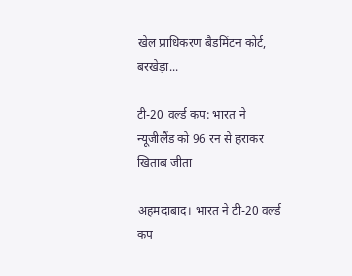खेल प्राधिकरण बैडमिंटन कोर्ट, बरखेड़ा...

टी-20 वर्ल्ड कप: भारत ने न्यूजीलैंड को 96 रन से हराकर खिताब जीता

अहमदाबाद। भारत ने टी-20 वर्ल्ड कप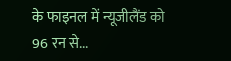के फाइनल में न्यूजीलैंड को 96 रन से...